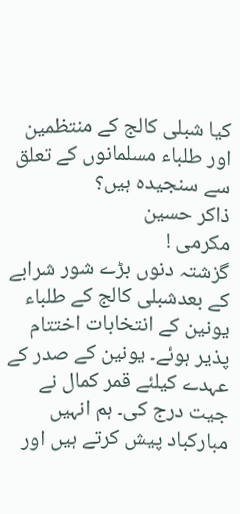کیا شبلی کالج کے منتظمین اور طلباء مسلمانوں کے تعلق سے سنجیدہ ہیں؟
ذاکر حسین
مکرمی !
گزشتہ دنوں بڑے شور شرابے کے بعدشبلی کالج کے طلباء یونین کے انتخابات اختتام پذیر ہوئے۔ یونین کے صدر کے عہدے کیلئے قمر کمال نے جیت درج کی۔ ہم انہیں مبارکباد پیش کرتے ہیں اور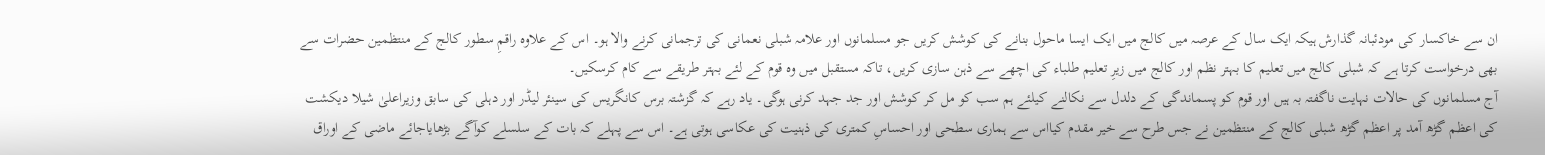ان سے خاکسار کی مودئبانہ گذارش ہیکہ ایک سال کے عرصہ میں کالج میں ایک ایسا ماحول بنانے کی کوشش کریں جو مسلمانوں اور علامہ شبلی نعمانی کی ترجمانی کرنے والا ہو۔ اس کے علاوہ راقمِ سطور کالج کے منتظمین حضرات سے بھی درخواست کرتا ہے کہ شبلی کالج میں تعلیم کا بہتر نظم اور کالج میں زیرِ تعلیم طلباء کی اچھے سے ذہن سازی کریں، تاکہ مستقبل میں وہ قوم کے لئے بہتر طریقے سے کام کرسکیں۔
آج مسلمانوں کی حالات نہایت ناگفتہ بہ ہیں اور قوم کو پسماندگی کے دلدل سے نکالنے کیلئے ہم سب کو مل کر کوشش اور جد جہد کرنی ہوگی۔ یاد رہے کہ گزشتہ برس کانگریس کی سینئر لیڈر اور دہلی کی سابق وزیراعلیٰ شیلا دیکشت کی اعظم گڑھ آمد پر اعظم گڑھ شبلی کالج کے منتظمین نے جس طرح سے خیر مقدم کیااس سے ہماری سطحی اور احساسِ کمتری کی ذہنیت کی عکاسی ہوتی ہے۔ اس سے پہلے کہ بات کے سلسلے کوآگے بڑھایاجائے ماضی کے اوراق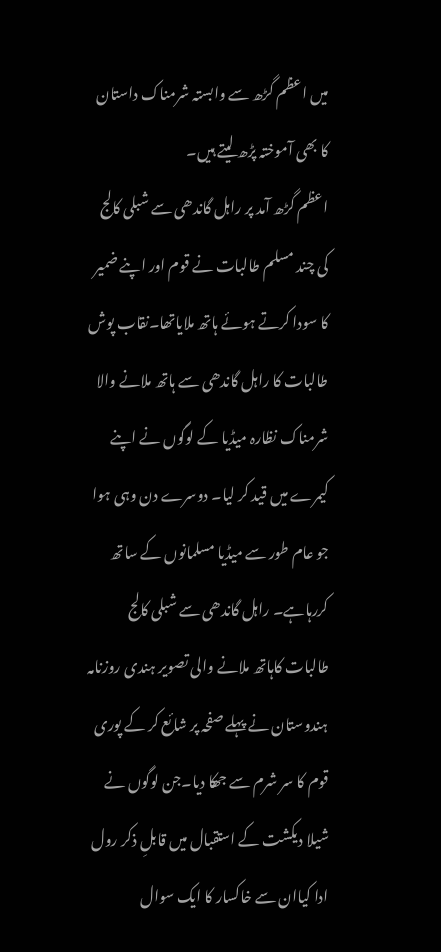میں اعظم گڑھ سے وابستہ شرمناک داستان کا بھی آموختہ پڑھ لیتے ہیں۔
اعظم گڑھ آمد پر راہل گاندھی سے شبلی کالج کی چند مسلم طالبات نے قوم اور اپنے ضمیر کا سودا کرتے ہوئے ہاتھ ملایاتھا۔نقاب پوش طالبات کا راہل گاندھی سے ہاتھ ملانے والا شرمناک نظارہ میڈیا کے لوگوں نے اپنے کیمرے میں قید کر لیا۔ دوسرے دن وہی ہوا جو عام طور سے میڈیا مسلمانوں کے ساتھ کررہاہے۔ راہل گاندھی سے شبلی کالج طالبات کاہاتھ ملانے والی تصویر ہندی روزنامہ ہندوستان نے پہلے صفحہ پر شائع کر کے پوری قوم کا سر شرم سے جھکا دیا۔جن لوگوں نے شیلا دیکشت کے استقبال میں قابلِ ذکر رول ادا کیاان سے خاکسار کا ایک سوال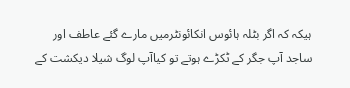ہیکہ کہ اگر بٹلہ ہائوس انکائونٹرمیں مارے گئے عاطف اور ساجد آپ جگر کے ٹکڑے ہوتے تو کیاآپ لوگ شیلا دیکشت کے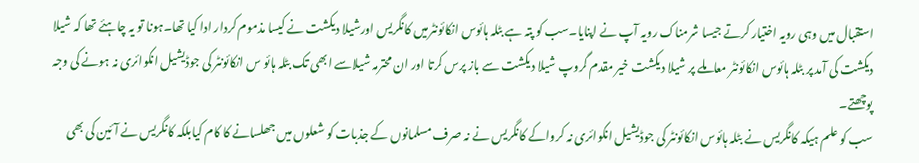استقبال میں وہی رویہ اختیار کرتے جیسا شرمناک رویہ آپ نے اپنایا۔سب کو پتہ ہے بٹلہ ہائوس انکائونٹرمیں کانگریس اورشیلا دیکشت نے کیسا مذموم کردار ادا کیا تھا۔ہونا تو یہ چاہئے تھا کہ شیلا دیکشت کی آمد پر بٹلہ ہائوس انکائونٹر معاملے پر شیلا دیکشت خیر مقدم گروپ شیلا دیکشت سے باز پرس کرتا اور ان محترمہ شیلاسے ابھی تک بٹلہ ہائو س انکائونٹر کی جوڈیشیل انکوائری نہ ہونے کی وجہ پوچھتے۔
سب کو علم ہیکہ کانگریس نے بٹلہ ہائوس انکائونٹر کی جوڈیشیل انکوائری نہ کرواکے کانگریس نے نہ صرف مسلمانوں کے جذبات کو شعلوں میں جھلسانے کا کام کیابلکہ کانگریس نے آئین کی بھی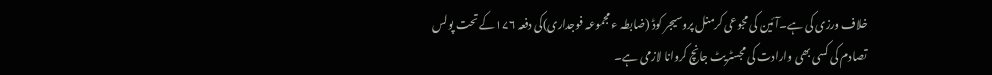خلاف ورزی کی ہے۔آئین کی مجوعی کرمنل پروسیجر کوڈ (ضابطہ ء مجموعہ فوجداری)کی دفعہ ۱۷۶کے تحت پولس تصادم کی کسی بھی وارادت کی مجسٹریٹ جانچ کروانا لازمی ہے۔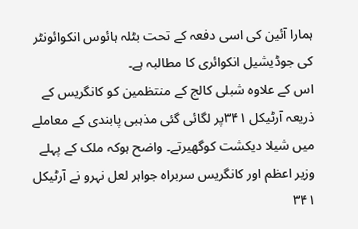ہمارا آئین کی اسی دفعہ کے تحت بٹلہ ہائوس انکوائونٹر کی جوڈیشیل انکوائری کا مطالبہ ہے۔
اس کے علاوہ شبلی کالج کے منتظمین کو کانگریس کے ذریعہ آرٹیکل ۳۴۱پر لگائی گئی مذہبی پابندی کے معاملے میں شیلا دیکشت کوگھیرتے۔ واضح ہوکہ ملک کے پہلے وزیر اعظم اور کانگریس سربراہ جواہر لعل نہرو نے آرٹیکل ۳۴۱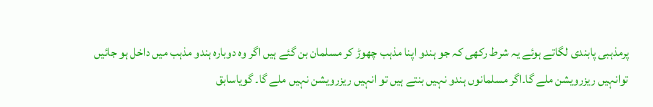پرمذہبی پابندی لگاتے ہوئے یہ شرط رکھی کہ جو ہندو اپنا مذہب چھوڑ کر مسلمان بن گئے ہیں اگر وہ دوبارہ ہندو مذہب میں داخل ہو جائیں توانہیں ریزرویشن ملے گا۔اگر مسلمانوں ہندو نہیں بنتے ہیں تو انہیں ریزرویشن نہیں ملے گا۔ گویاسابق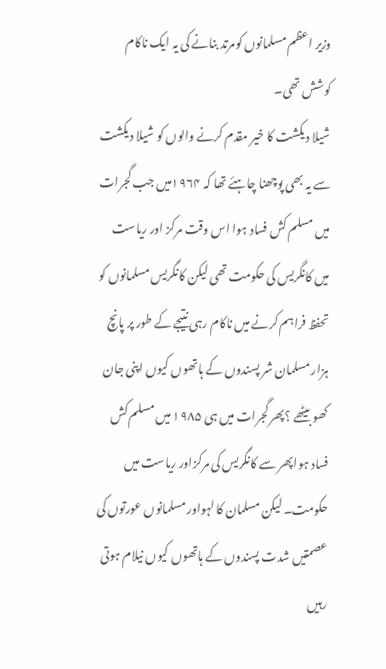وزیر اعظم مسلمانوں کومرتد بنانے کی یہ ایک ناکام کوشش تھی۔
شیلا دیکشت کا خیر مقدم کرنے والوں کو شیلا دیکشت سے یہ بھی پوچھنا چاہئے تھا کہ ۱۹۶۴میں جب گجرات میں مسلم کش فساد ہوا اس وقت مرکز اور ریاست میں کانگریس کی حکومت تھی لیکن کانگریس مسلمانوں کو تحفظ فراہم کرنے میں ناکام رہی نتیجے کے طور پر پانچ ہزار مسلمان شر پسندوں کے ہاتھوں کیوں اپنی جان کھو بیٹھے ؟پھر گجرات میں ہی ۱۹۸۵ میں مسلم کش فساد ہواپھر سے کانگریس کی مرکزاور ریاست میں حکومت۔ لیکن مسلمان کا لہواور مسلمانوں عورتوں کی عصمتیں شدت پسندوں کے ہاتھوں کیوں نیلام ہوتی رہیں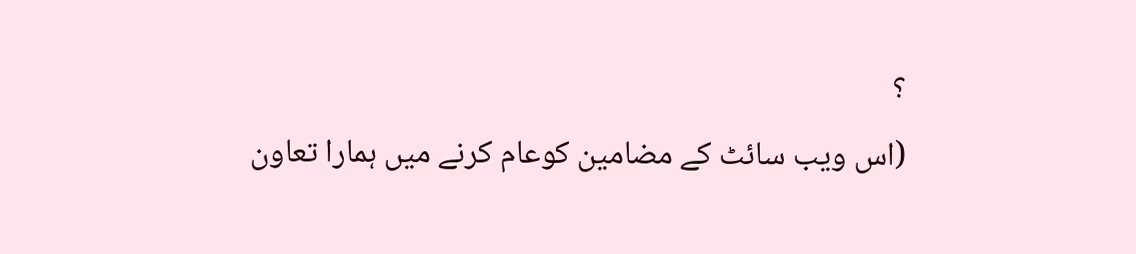؟
(اس ویب سائٹ کے مضامین کوعام کرنے میں ہمارا تعاون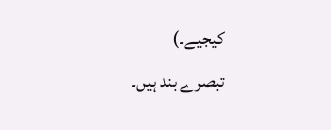کیجیے۔)
تبصرے بند ہیں۔